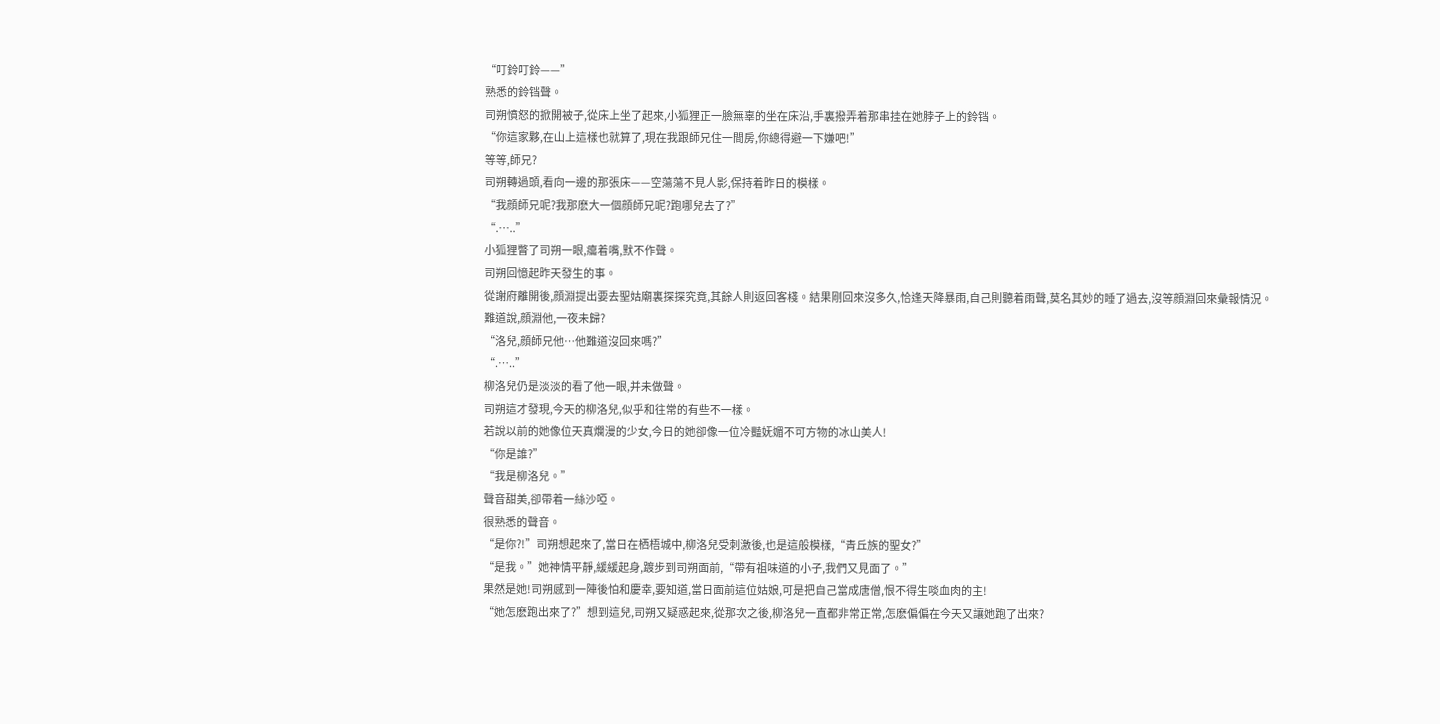“叮鈴叮鈴——”
熟悉的鈴铛聲。
司朔憤怒的掀開被子,從床上坐了起來,小狐狸正一臉無辜的坐在床沿,手裏撥弄着那串挂在她脖子上的鈴铛。
“你這家夥,在山上這樣也就算了,現在我跟師兄住一間房,你總得避一下嫌吧!”
等等,師兄?
司朔轉過頭,看向一邊的那張床——空蕩蕩不見人影,保持着昨日的模樣。
“我顔師兄呢?我那麽大一個顔師兄呢?跑哪兒去了?”
“.…..”
小狐狸瞥了司朔一眼,癟着嘴,默不作聲。
司朔回憶起昨天發生的事。
從謝府離開後,顔淵提出要去聖姑廟裏探探究竟,其餘人則返回客棧。結果剛回來沒多久,恰逢天降暴雨,自己則聽着雨聲,莫名其妙的睡了過去,沒等顔淵回來彙報情況。
難道說,顔淵他,一夜未歸?
“洛兒,顔師兄他…他難道沒回來嗎?”
“.…..”
柳洛兒仍是淡淡的看了他一眼,并未做聲。
司朔這才發現,今天的柳洛兒,似乎和往常的有些不一樣。
若說以前的她像位天真爛漫的少女,今日的她卻像一位冷豔妩媚不可方物的冰山美人!
“你是誰?”
“我是柳洛兒。”
聲音甜美,卻帶着一絲沙啞。
很熟悉的聲音。
“是你?!”司朔想起來了,當日在栖梧城中,柳洛兒受刺激後,也是這般模樣,“青丘族的聖女?”
“是我。”她神情平靜,緩緩起身,踱步到司朔面前,“帶有祖味道的小子,我們又見面了。”
果然是她!司朔感到一陣後怕和慶幸,要知道,當日面前這位姑娘,可是把自己當成唐僧,恨不得生啖血肉的主!
“她怎麽跑出來了?”想到這兒,司朔又疑惑起來,從那次之後,柳洛兒一直都非常正常,怎麽偏偏在今天又讓她跑了出來?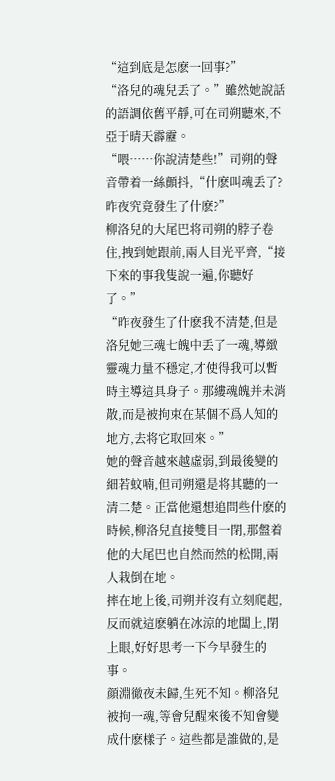“這到底是怎麽一回事?”
“洛兒的魂兒丢了。”雖然她說話的語調依舊平靜,可在司朔聽來,不亞于晴天霹靂。
“喂……你說清楚些!”司朔的聲音帶着一絲顫抖,“什麽叫魂丢了?昨夜究竟發生了什麽?”
柳洛兒的大尾巴将司朔的脖子卷住,拽到她跟前,兩人目光平齊,“接下來的事我隻說一遍,你聽好了。”
“昨夜發生了什麽我不清楚,但是洛兒她三魂七魄中丢了一魂,導緻靈魂力量不穩定,才使得我可以暫時主導這具身子。那縷魂魄并未消散,而是被拘束在某個不爲人知的地方,去将它取回來。”
她的聲音越來越虛弱,到最後變的細若蚊喃,但司朔還是将其聽的一清二楚。正當他還想追問些什麽的時候,柳洛兒直接雙目一閉,那盤着他的大尾巴也自然而然的松開,兩人栽倒在地。
摔在地上後,司朔并沒有立刻爬起,反而就這麽躺在冰涼的地闆上,閉上眼,好好思考一下今早發生的事。
顔淵徹夜未歸,生死不知。柳洛兒被拘一魂,等會兒醒來後不知會變成什麽樣子。這些都是誰做的,是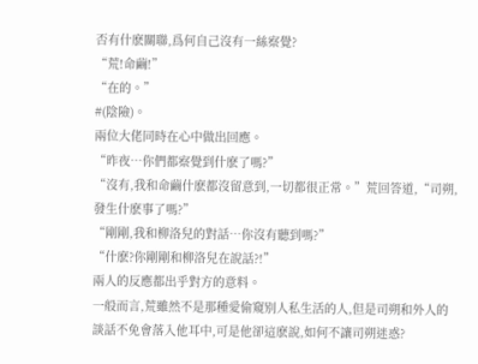否有什麽關聯,爲何自己沒有一絲察覺?
“荒!命繭!”
“在的。”
#(陰險)。
兩位大佬同時在心中做出回應。
“昨夜…你們都察覺到什麽了嗎?”
“沒有,我和命繭什麽都沒留意到,一切都很正常。”荒回答道,“司朔,發生什麽事了嗎?”
“剛剛,我和柳洛兒的對話…你沒有聽到嗎?”
“什麽?你剛剛和柳洛兒在說話?!”
兩人的反應都出乎對方的意料。
一般而言,荒雖然不是那種愛偷窺别人私生活的人,但是司朔和外人的談話不免會落入他耳中,可是他卻這麽說,如何不讓司朔迷惑?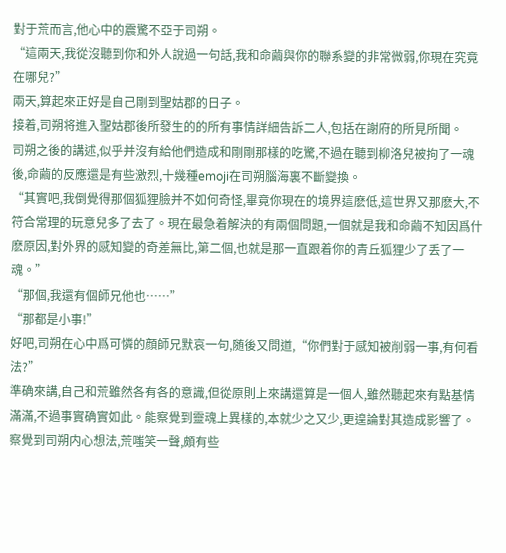對于荒而言,他心中的震驚不亞于司朔。
“這兩天,我從沒聽到你和外人說過一句話,我和命繭與你的聯系變的非常微弱,你現在究竟在哪兒?”
兩天,算起來正好是自己剛到聖姑郡的日子。
接着,司朔将進入聖姑郡後所發生的的所有事情詳細告訴二人,包括在謝府的所見所聞。
司朔之後的講述,似乎并沒有給他們造成和剛剛那樣的吃驚,不過在聽到柳洛兒被拘了一魂後,命繭的反應還是有些激烈,十幾種emoji在司朔腦海裏不斷變換。
“其實吧,我倒覺得那個狐狸臉并不如何奇怪,畢竟你現在的境界這麽低,這世界又那麽大,不符合常理的玩意兒多了去了。現在最急着解決的有兩個問題,一個就是我和命繭不知因爲什麽原因,對外界的感知變的奇差無比,第二個,也就是那一直跟着你的青丘狐狸少了丢了一魂。”
“那個,我還有個師兄他也……”
“那都是小事!”
好吧,司朔在心中爲可憐的顔師兄默哀一句,随後又問道,“你們對于感知被削弱一事,有何看法?”
準确來講,自己和荒雖然各有各的意識,但從原則上來講還算是一個人,雖然聽起來有點基情滿滿,不過事實确實如此。能察覺到靈魂上異樣的,本就少之又少,更遑論對其造成影響了。
察覺到司朔内心想法,荒嗤笑一聲,頗有些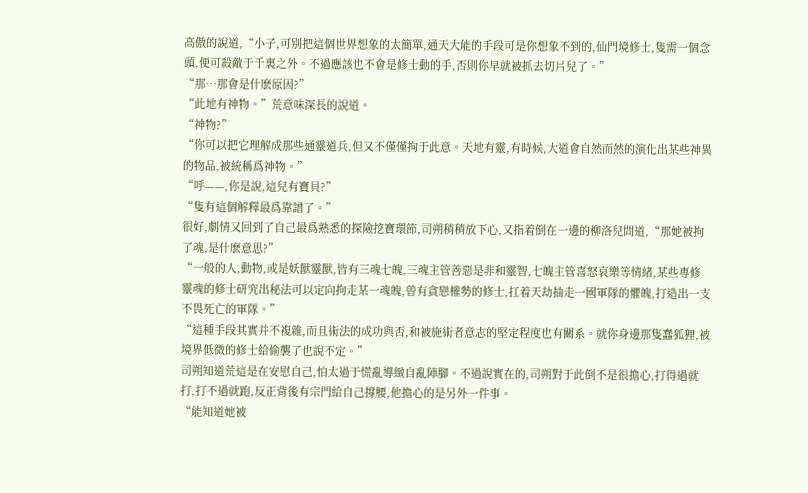高傲的說道,“小子,可别把這個世界想象的太簡單,通天大能的手段可是你想象不到的,仙門境修士,隻需一個念頭,便可殺敵于千裏之外。不過應該也不會是修士動的手,否則你早就被抓去切片兒了。”
“那…那會是什麽原因?”
“此地有神物。”荒意味深長的說道。
“神物?”
“你可以把它理解成那些通靈道兵,但又不僅僅拘于此意。天地有靈,有時候,大道會自然而然的演化出某些神異的物品,被統稱爲神物。”
“呼——,你是說,這兒有寶貝?”
“隻有這個解釋最爲靠譜了。”
很好,劇情又回到了自己最爲熟悉的探險挖寶環節,司朔稍稍放下心,又指着倒在一邊的柳洛兒問道,“那她被拘了魂,是什麽意思?”
“一般的人,動物,或是妖獸靈獸,皆有三魂七魄,三魂主管善惡是非和靈智,七魄主管喜怒哀樂等情緒,某些專修靈魂的修士研究出秘法可以定向拘走某一魂魄,曾有貪戀權勢的修士,扛着天劫抽走一國軍隊的懼魄,打造出一支不畏死亡的軍隊。”
“這種手段其實并不複雜,而且術法的成功與否,和被施術者意志的堅定程度也有關系。就你身邊那隻蠢狐狸,被境界低微的修士給偷襲了也說不定。”
司朔知道荒這是在安慰自己,怕太過于慌亂導緻自亂陣腳。不過說實在的,司朔對于此倒不是很擔心,打得過就打,打不過就跑,反正背後有宗門給自己撐腰,他擔心的是另外一件事。
“能知道她被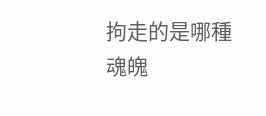拘走的是哪種魂魄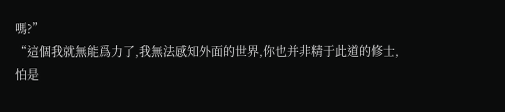嗎?”
“這個我就無能爲力了,我無法感知外面的世界,你也并非精于此道的修士,怕是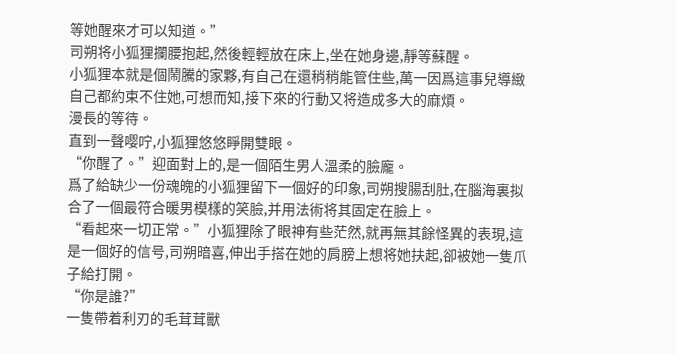等她醒來才可以知道。”
司朔将小狐狸攔腰抱起,然後輕輕放在床上,坐在她身邊,靜等蘇醒。
小狐狸本就是個鬧騰的家夥,有自己在還稍稍能管住些,萬一因爲這事兒導緻自己都約束不住她,可想而知,接下來的行動又将造成多大的麻煩。
漫長的等待。
直到一聲嘤咛,小狐狸悠悠睜開雙眼。
“你醒了。”迎面對上的,是一個陌生男人溫柔的臉龐。
爲了給缺少一份魂魄的小狐狸留下一個好的印象,司朔搜腸刮肚,在腦海裏拟合了一個最符合暖男模樣的笑臉,并用法術将其固定在臉上。
“看起來一切正常。”小狐狸除了眼神有些茫然,就再無其餘怪異的表現,這是一個好的信号,司朔暗喜,伸出手搭在她的肩膀上想将她扶起,卻被她一隻爪子給打開。
“你是誰?”
一隻帶着利刃的毛茸茸獸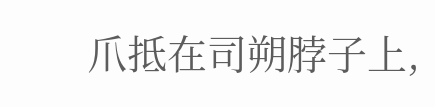爪抵在司朔脖子上,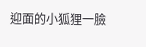迎面的小狐狸一臉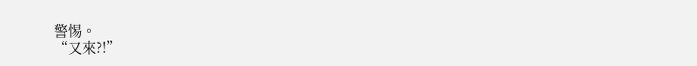警惕。
“又來?!”